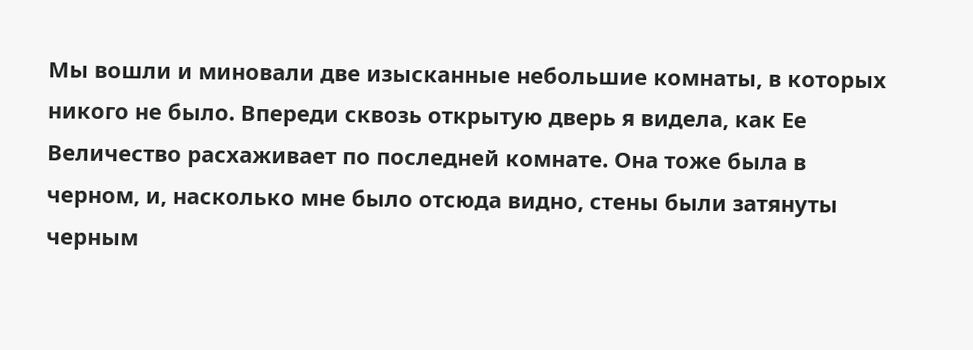Мы вошли и миновали две изысканные небольшие комнаты, в которых никого не было. Впереди сквозь открытую дверь я видела, как Ее Величество расхаживает по последней комнате. Она тоже была в черном, и, насколько мне было отсюда видно, стены были затянуты черным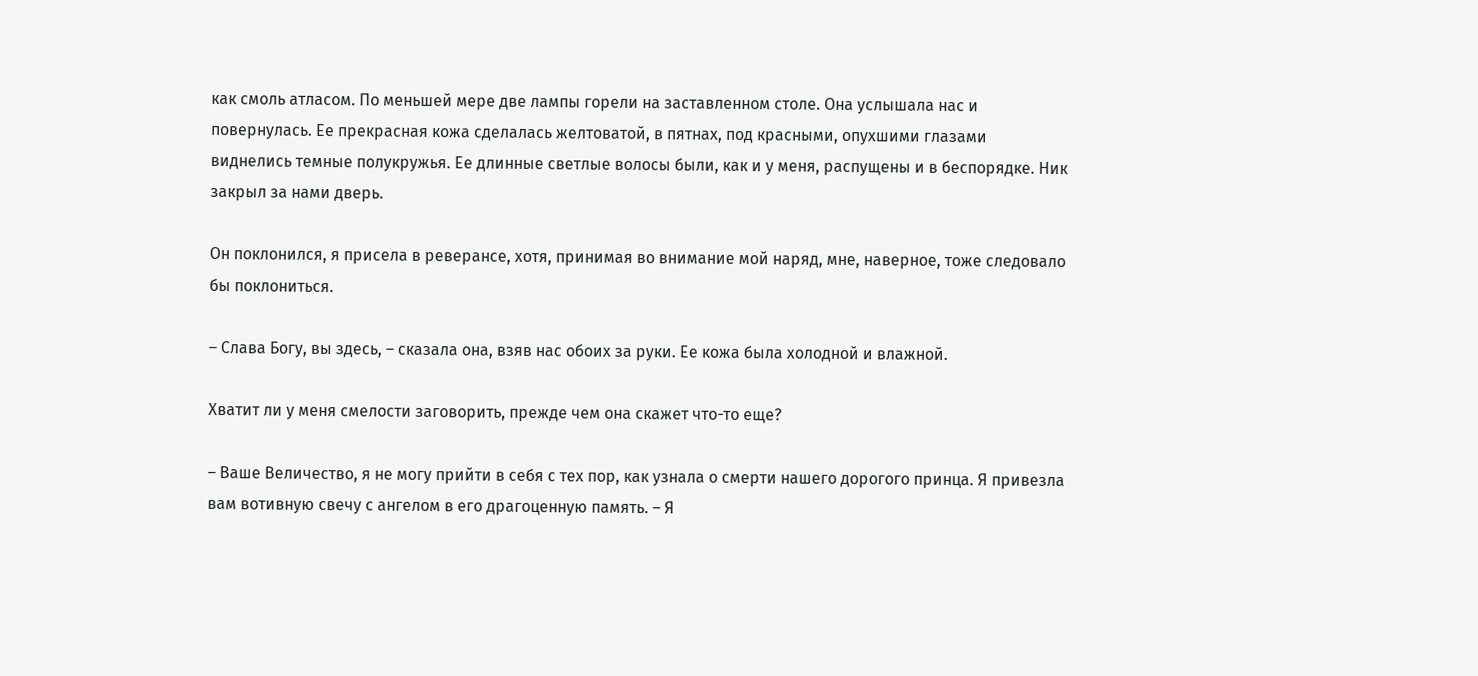как смоль атласом. По меньшей мере две лампы горели на заставленном столе. Она услышала нас и повернулась. Ее прекрасная кожа сделалась желтоватой, в пятнах, под красными, опухшими глазами виднелись темные полукружья. Ее длинные светлые волосы были, как и у меня, распущены и в беспорядке. Ник закрыл за нами дверь.

Он поклонился, я присела в реверансе, хотя, принимая во внимание мой наряд, мне, наверное, тоже следовало бы поклониться.

– Слава Богу, вы здесь, – сказала она, взяв нас обоих за руки. Ее кожа была холодной и влажной.

Хватит ли у меня смелости заговорить, прежде чем она скажет что-то еще?

– Ваше Величество, я не могу прийти в себя с тех пор, как узнала о смерти нашего дорогого принца. Я привезла вам вотивную свечу с ангелом в его драгоценную память. – Я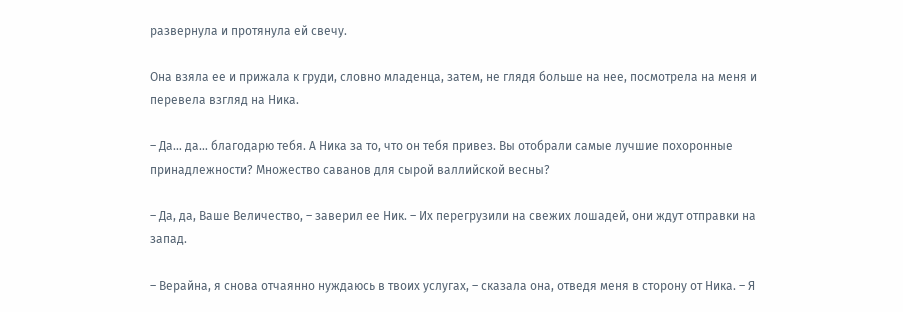развернула и протянула ей свечу.

Она взяла ее и прижала к груди, словно младенца, затем, не глядя больше на нее, посмотрела на меня и перевела взгляд на Ника.

– Да… да… благодарю тебя. А Ника за то, что он тебя привез. Вы отобрали самые лучшие похоронные принадлежности? Множество саванов для сырой валлийской весны?

– Да, да, Ваше Величество, – заверил ее Ник. – Их перегрузили на свежих лошадей, они ждут отправки на запад.

– Верайна, я снова отчаянно нуждаюсь в твоих услугах, – сказала она, отведя меня в сторону от Ника. – Я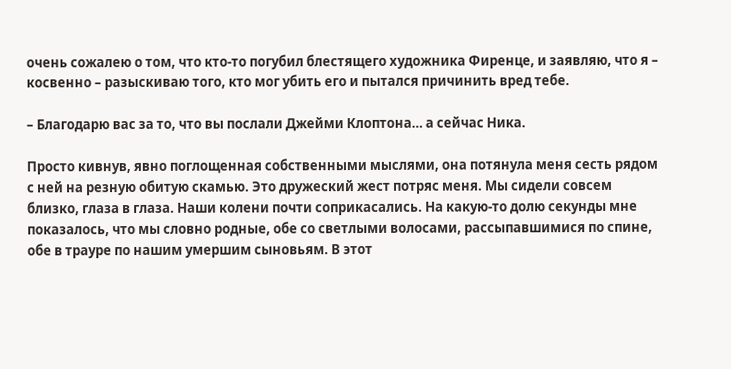очень сожалею о том, что кто-то погубил блестящего художника Фиренце, и заявляю, что я – косвенно – разыскиваю того, кто мог убить его и пытался причинить вред тебе.

– Благодарю вас за то, что вы послали Джейми Клоптона… а сейчас Ника.

Просто кивнув, явно поглощенная собственными мыслями, она потянула меня сесть рядом с ней на резную обитую скамью. Это дружеский жест потряс меня. Мы сидели совсем близко, глаза в глаза. Наши колени почти соприкасались. На какую-то долю секунды мне показалось, что мы словно родные, обе со светлыми волосами, рассыпавшимися по спине, обе в трауре по нашим умершим сыновьям. В этот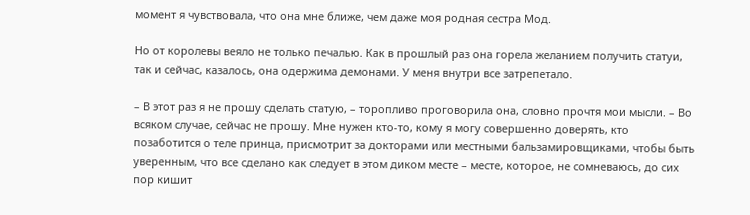момент я чувствовала, что она мне ближе, чем даже моя родная сестра Мод.

Но от королевы веяло не только печалью. Как в прошлый раз она горела желанием получить статуи, так и сейчас, казалось, она одержима демонами. У меня внутри все затрепетало.

– В этот раз я не прошу сделать статую, – торопливо проговорила она, словно прочтя мои мысли. – Во всяком случае, сейчас не прошу. Мне нужен кто-то, кому я могу совершенно доверять, кто позаботится о теле принца, присмотрит за докторами или местными бальзамировщиками, чтобы быть уверенным, что все сделано как следует в этом диком месте – месте, которое, не сомневаюсь, до сих пор кишит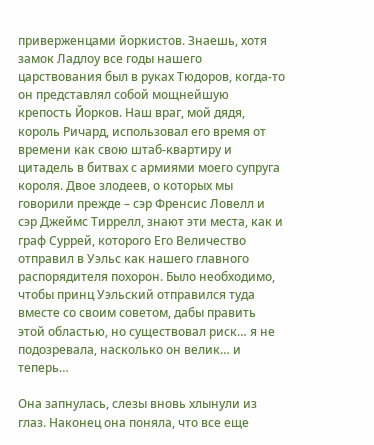приверженцами йоркистов. Знаешь, хотя замок Ладлоу все годы нашего царствования был в руках Тюдоров, когда-то он представлял собой мощнейшую крепость Йорков. Наш враг, мой дядя, король Ричард, использовал его время от времени как свою штаб-квартиру и цитадель в битвах с армиями моего супруга короля. Двое злодеев, о которых мы говорили прежде – сэр Френсис Ловелл и сэр Джеймс Тиррелл, знают эти места, как и граф Суррей, которого Его Величество отправил в Уэльс как нашего главного распорядителя похорон. Было необходимо, чтобы принц Уэльский отправился туда вместе со своим советом, дабы править этой областью, но существовал риск… я не подозревала, насколько он велик… и теперь…

Она запнулась, слезы вновь хлынули из глаз. Наконец она поняла, что все еще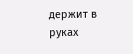держит в руках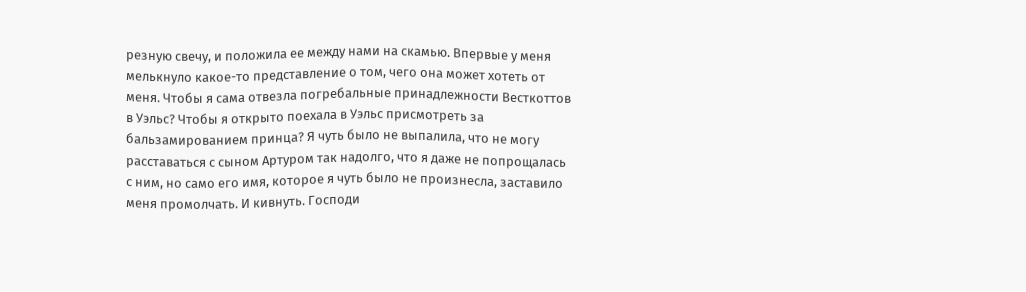резную свечу, и положила ее между нами на скамью. Впервые у меня мелькнуло какое-то представление о том, чего она может хотеть от меня. Чтобы я сама отвезла погребальные принадлежности Весткоттов в Уэльс? Чтобы я открыто поехала в Уэльс присмотреть за бальзамированием принца? Я чуть было не выпалила, что не могу расставаться с сыном Артуром так надолго, что я даже не попрощалась с ним, но само его имя, которое я чуть было не произнесла, заставило меня промолчать. И кивнуть. Господи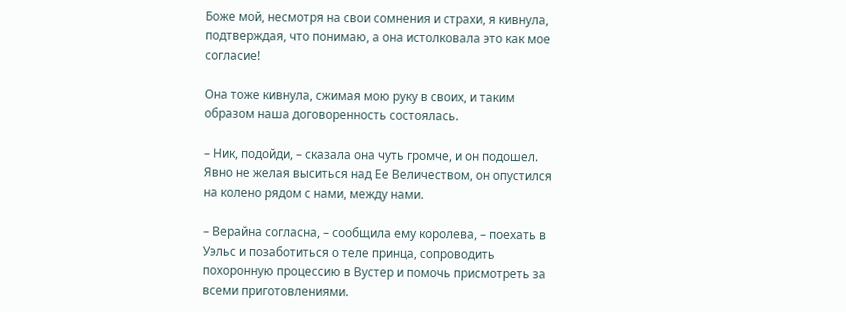Боже мой, несмотря на свои сомнения и страхи, я кивнула, подтверждая, что понимаю, а она истолковала это как мое согласие!

Она тоже кивнула, сжимая мою руку в своих, и таким образом наша договоренность состоялась.

– Ник, подойди, – сказала она чуть громче, и он подошел. Явно не желая выситься над Ее Величеством, он опустился на колено рядом с нами, между нами.

– Верайна согласна, – сообщила ему королева, – поехать в Уэльс и позаботиться о теле принца, сопроводить похоронную процессию в Вустер и помочь присмотреть за всеми приготовлениями.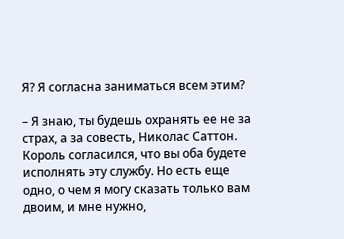Я? Я согласна заниматься всем этим?

– Я знаю, ты будешь охранять ее не за страх, а за совесть, Николас Саттон. Король согласился, что вы оба будете исполнять эту службу. Но есть еще одно, о чем я могу сказать только вам двоим, и мне нужно,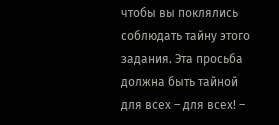чтобы вы поклялись соблюдать тайну этого задания. Эта просьба должна быть тайной для всех – для всех! –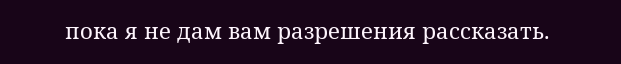пока я не дам вам разрешения рассказать.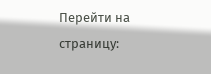Перейти на страницу: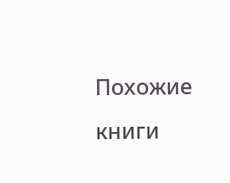Похожие книги